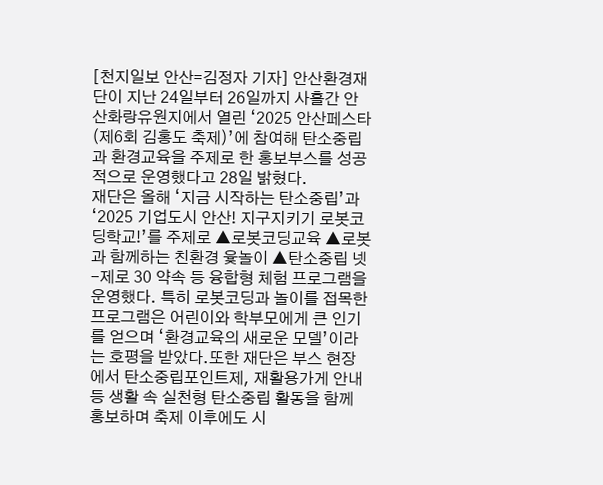[천지일보 안산=김정자 기자] 안산환경재단이 지난 24일부터 26일까지 사흘간 안산화랑유원지에서 열린 ‘2025 안산페스타(제6회 김홍도 축제)’에 참여해 탄소중립과 환경교육을 주제로 한 홍보부스를 성공적으로 운영했다고 28일 밝혔다.
재단은 올해 ‘지금 시작하는 탄소중립’과 ‘2025 기업도시 안산! 지구지키기 로봇코딩학교!’를 주제로 ▲로봇코딩교육 ▲로봇과 함께하는 친환경 윷놀이 ▲탄소중립 넷-제로 30 약속 등 융합형 체험 프로그램을 운영했다. 특히 로봇코딩과 놀이를 접목한 프로그램은 어린이와 학부모에게 큰 인기를 얻으며 ‘환경교육의 새로운 모델’이라는 호평을 받았다.또한 재단은 부스 현장에서 탄소중립포인트제, 재활용가게 안내 등 생활 속 실천형 탄소중립 활동을 함께 홍보하며 축제 이후에도 시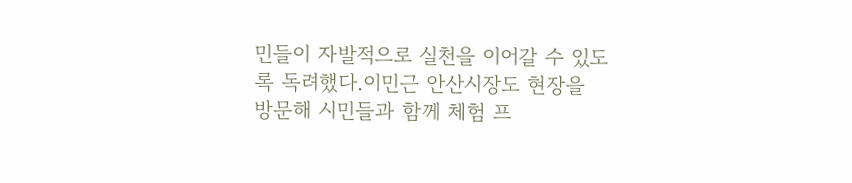민들이 자발적으로 실천을 이어갈 수 있도록 독려했다.이민근 안산시장도 현장을 방문해 시민들과 함께 체험 프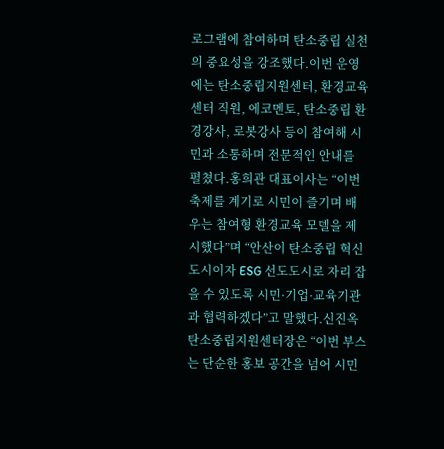로그램에 참여하며 탄소중립 실천의 중요성을 강조했다.이번 운영에는 탄소중립지원센터, 환경교육센터 직원, 에코멘토, 탄소중립 환경강사, 로봇강사 등이 참여해 시민과 소통하며 전문적인 안내를 펼쳤다.홍희관 대표이사는 “이번 축제를 계기로 시민이 즐기며 배우는 참여형 환경교육 모델을 제시했다”며 “안산이 탄소중립 혁신도시이자 ESG 선도도시로 자리 잡을 수 있도록 시민·기업·교육기관과 협력하겠다”고 말했다.신진옥 탄소중립지원센터장은 “이번 부스는 단순한 홍보 공간을 넘어 시민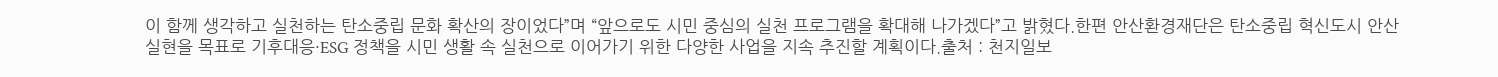이 함께 생각하고 실천하는 탄소중립 문화 확산의 장이었다”며 “앞으로도 시민 중심의 실천 프로그램을 확대해 나가겠다”고 밝혔다.한편 안산환경재단은 탄소중립 혁신도시 안산 실현을 목표로 기후대응·ESG 정책을 시민 생활 속 실천으로 이어가기 위한 다양한 사업을 지속 추진할 계획이다.출처 : 천지일보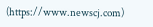(https://www.newscj.com)